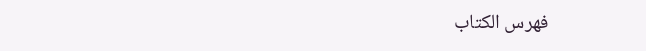فهرس الكتاب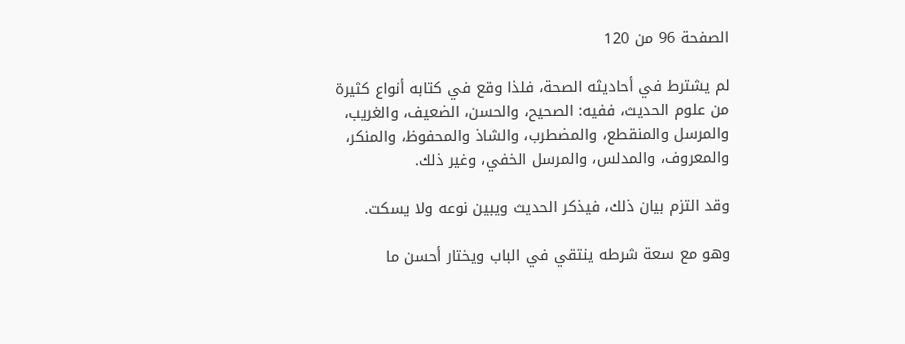الصفحة 96 من 120

لم يشترط في أحاديثه الصحة، فلذا وقع في كتابه أنواع كثيرة من علوم الحديث، ففيه: الصحيح، والحسن، الضعيف، والغريب، والمرسل والمنقطع، والمضطرب، والشاذ والمحفوظ، والمنكر، والمعروف، والمدلس، والمرسل الخفي، وغير ذلك.

وقد التزم بيان ذلك، فيذكر الحديث ويبين نوعه ولا يسكت.

وهو مع سعة شرطه ينتقي في الباب ويختار أحسن ما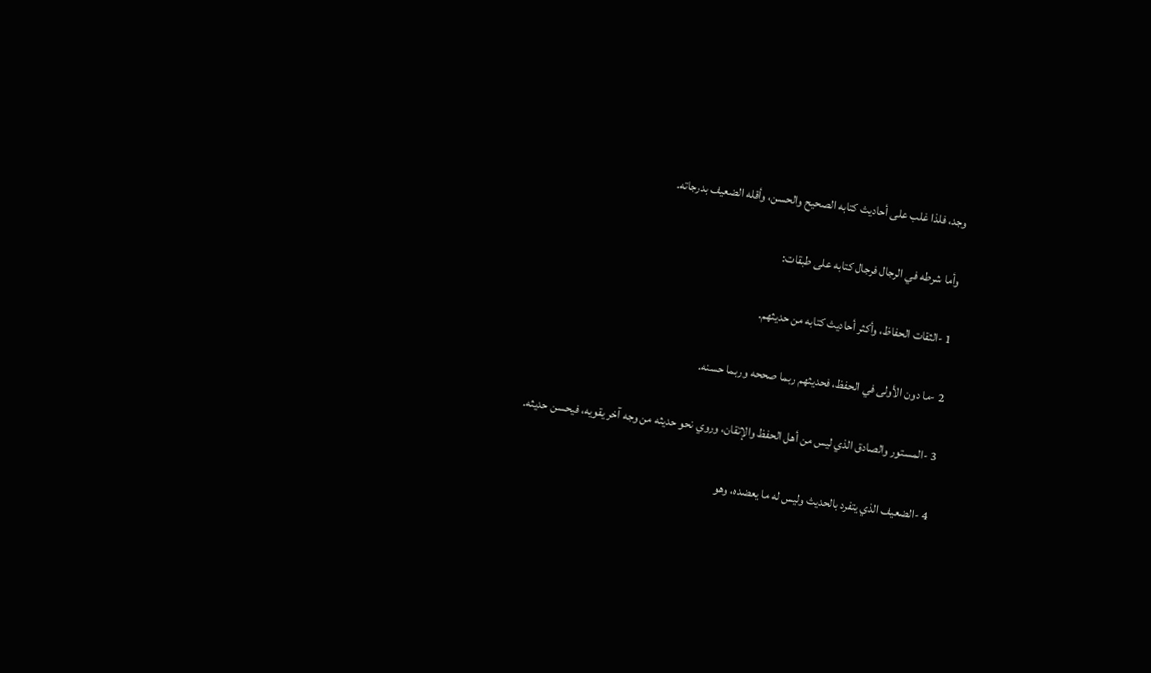وجد، فلذا غلب على أحاديث كتابه الصحيح والحسن، وأقله الضعيف بدرجاته.

وأما شرطه في الرجال فرجال كتابه على طبقات:

1 -الثقات الحفاظ، وأكثر أحاديث كتابه من حديثهم.

2 -ما دون الأولى في الحفظ، فحديثهم ربما صححه وربما حسنه.

3 -المستور والصادق الذي ليس من أهل الحفظ والإتقان، وروي نحو حديثه من وجه آخر يقويه، فيحسن حديثه.

4 -الضعيف الذي يتفرد بالحديث وليس له ما يعضده، وهو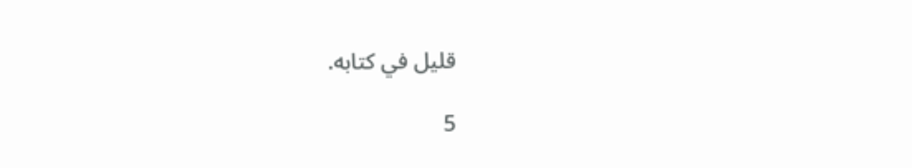قليل في كتابه.

5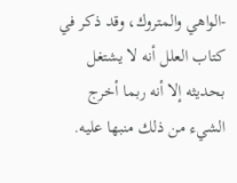-الواهي والمتروك، وقد ذكر في كتاب العلل أنه لا يشتغل بحديثه إلا أنه ربما أخرج الشيء من ذلك منبها عليه.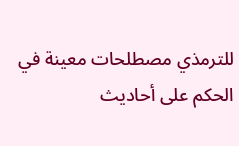للترمذي مصطلحات معينة في الحكم على أحاديث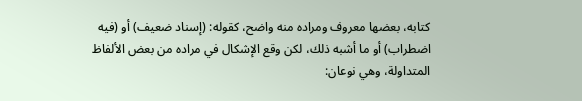كتابه، بعضها معروف ومراده منه واضح، كقوله: (إسناد ضعيف) أو (فيه اضطراب) أو ما أشبه ذلك، لكن وقع الإشكال في مراده من بعض الألفاظ المتداولة، وهي نوعان: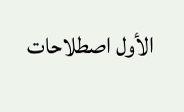الأول اصطلاحات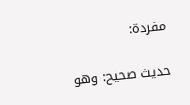مفردة:

حديث صحيح: وهو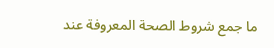ما جمع شروط الصحة المعروفة عند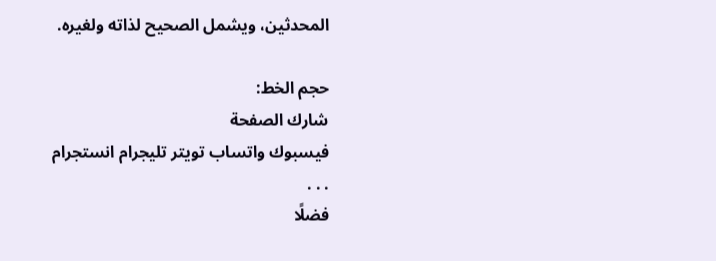المحدثين، ويشمل الصحيح لذاته ولغيره.

حجم الخط:
شارك الصفحة
فيسبوك واتساب تويتر تليجرام انستجرام
. . .
فضلًا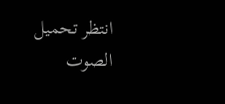انتظر تحميل الصوت